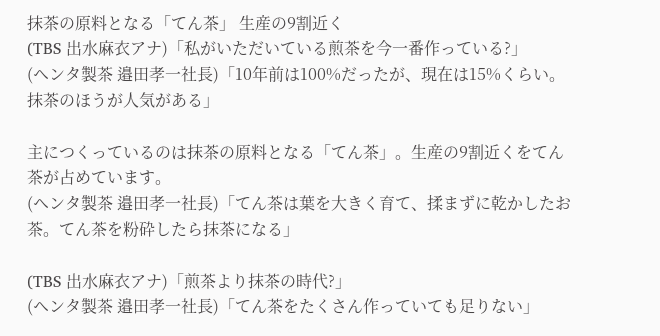抹茶の原料となる「てん茶」 生産の9割近く
(TBS 出水麻衣アナ)「私がいただいている煎茶を今一番作っている?」
(ヘンタ製茶 邉田孝一社長)「10年前は100%だったが、現在は15%くらい。抹茶のほうが人気がある」

主につくっているのは抹茶の原料となる「てん茶」。生産の9割近くをてん茶が占めています。
(ヘンタ製茶 邉田孝一社長)「てん茶は葉を大きく育て、揉まずに乾かしたお茶。てん茶を粉砕したら抹茶になる」

(TBS 出水麻衣アナ)「煎茶より抹茶の時代?」
(ヘンタ製茶 邉田孝一社長)「てん茶をたくさん作っていても足りない」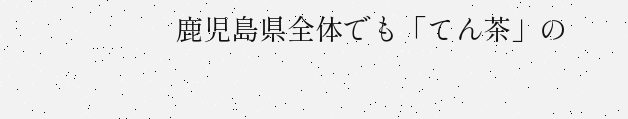鹿児島県全体でも「てん茶」の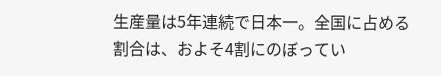生産量は5年連続で日本一。全国に占める割合は、およそ4割にのぼってい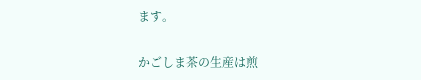ます。

かごしま茶の生産は煎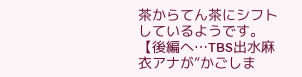茶からてん茶にシフトしているようです。
【後編へ…TBS出水麻衣アナが“かごしま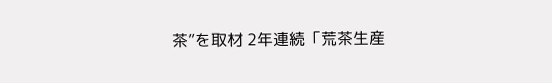茶”を取材 2年連続「荒茶生産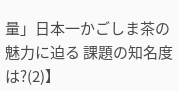量」日本一かごしま茶の魅力に迫る 課題の知名度は?(2)】